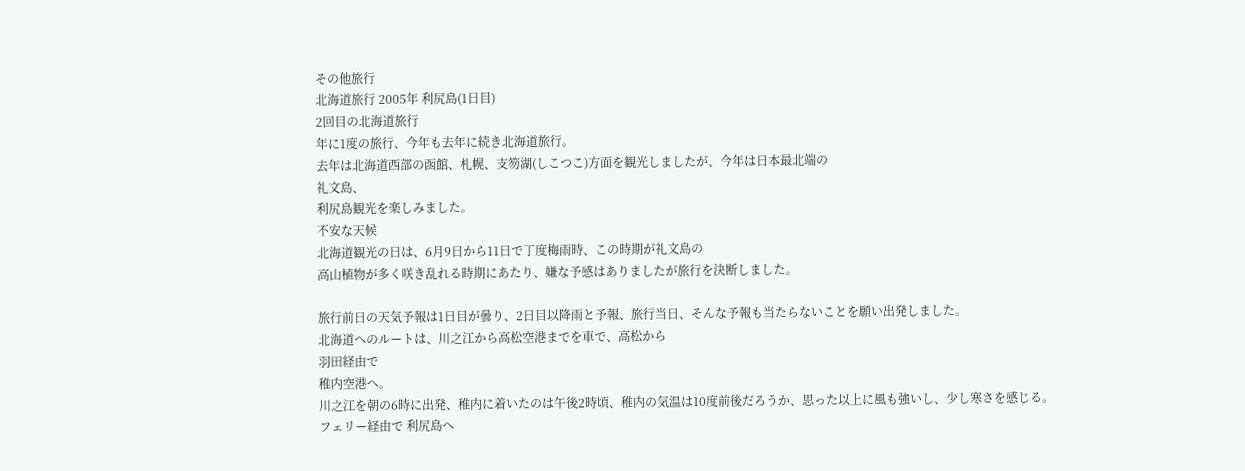その他旅行
北海道旅行 2005年 利尻島(1日目)
2回目の北海道旅行
年に1度の旅行、今年も去年に続き北海道旅行。
去年は北海道西部の函館、札幌、支笏湖(しこつこ)方面を観光しましたが、今年は日本最北端の
礼文島、
利尻島観光を楽しみました。
不安な天候
北海道観光の日は、6月9日から11日で丁度梅雨時、この時期が礼文島の
高山植物が多く咲き乱れる時期にあたり、嫌な予感はありましたが旅行を決断しました。

旅行前日の天気予報は1日目が曇り、2日目以降雨と予報、旅行当日、そんな予報も当たらないことを願い出発しました。
北海道へのルートは、川之江から高松空港までを車で、高松から
羽田経由で
稚内空港へ。
川之江を朝の6時に出発、稚内に着いたのは午後2時頃、稚内の気温は10度前後だろうか、思った以上に風も強いし、少し寒さを感じる。
フェリー経由で 利尻島へ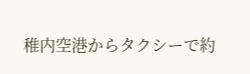稚内空港からタクシーで約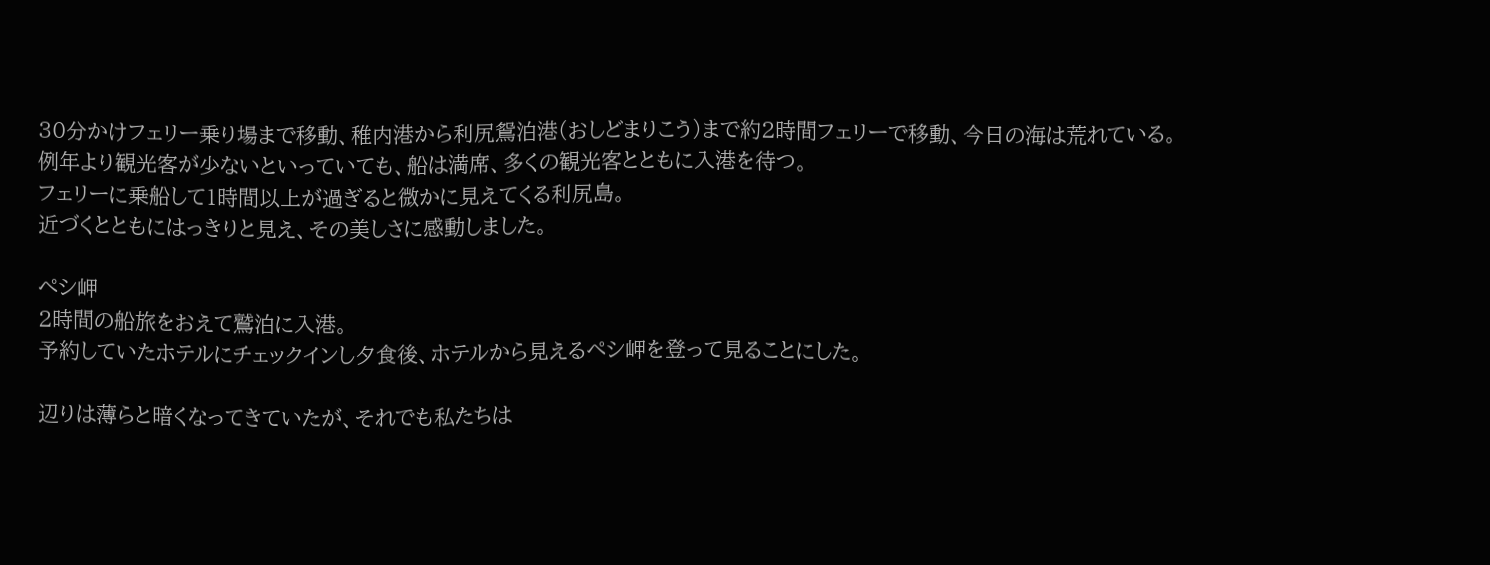30分かけフェリー乗り場まで移動、稚内港から利尻鴛泊港(おしどまりこう)まで約2時間フェリーで移動、今日の海は荒れている。
例年より観光客が少ないといっていても、船は満席、多くの観光客とともに入港を待つ。
フェリーに乗船して1時間以上が過ぎると微かに見えてくる利尻島。
近づくとともにはっきりと見え、その美しさに感動しました。

ぺシ岬
2時間の船旅をおえて鷲泊に入港。
予約していたホテルにチェックインし夕食後、ホテルから見えるペシ岬を登って見ることにした。

辺りは薄らと暗くなってきていたが、それでも私たちは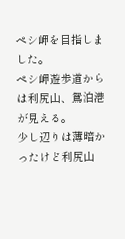ペシ岬を目指しました。
ペシ岬遊歩道からは利尻山、鴛泊港が見える。
少し辺りは薄暗かったけど利尻山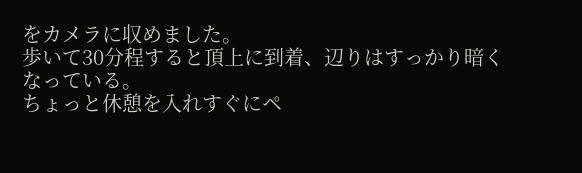をカメラに収めました。
歩いて30分程すると頂上に到着、辺りはすっかり暗くなっている。
ちょっと休憩を入れすぐにペ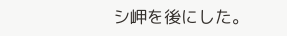シ岬を後にした。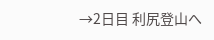→2日目 利尻登山へ